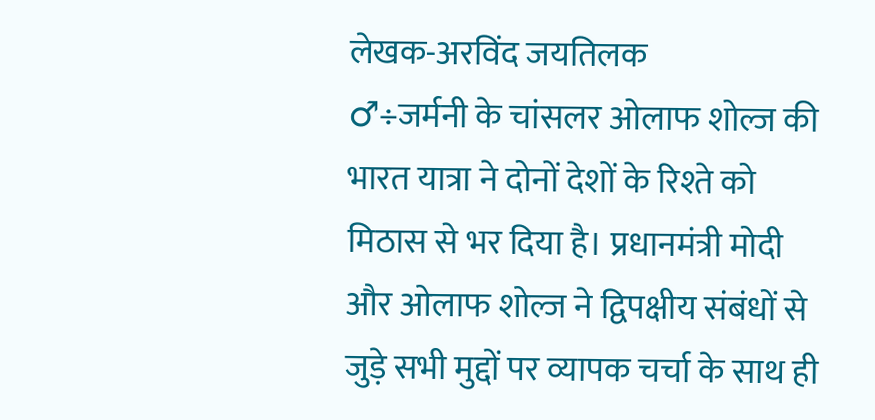लेखक-अरविंद जयतिलक
♂÷जर्मनी के चांसलर ओलाफ शोल्ज की भारत यात्रा ने दोनों देशों के रिश्ते को मिठास से भर दिया है। प्रधानमंत्री मोदी और ओलाफ शोल्ज ने द्विपक्षीय संबंधों से जुड़े सभी मुद्दों पर व्यापक चर्चा के साथ ही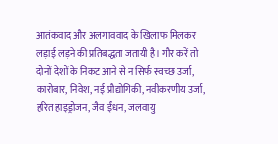आतंकवाद और अलगाववाद के खिलाफ मिलकर लड़ाई लड़ने की प्रतिबद्धता जतायी है। गौर करें तो दोनों देशों के निकट आने से न सिर्फ स्वच्छ उर्जा, कारोबार, निवेश, नई प्रौद्योगिकी, नवीकरणीय उर्जा, हरित हाइड्रोजन, जैव ईंधन, जलवायु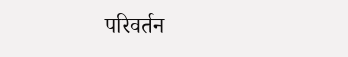परिवर्तन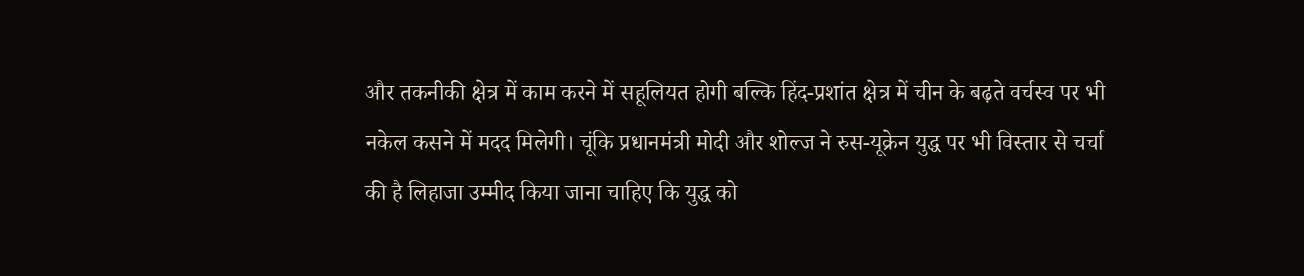और तकनीकी क्षेत्र में काम करने में सहूलियत होगी बल्कि हिंद-प्रशांत क्षेत्र में चीन के बढ़ते वर्चस्व पर भी नकेल कसने में मदद मिलेगी। चूंकि प्रधानमंत्री मोदी और शोल्ज ने रुस-यूक्रेन युद्ध पर भी विस्तार से चर्चा की है लिहाजा उम्मीद किया जाना चाहिए कि युद्ध को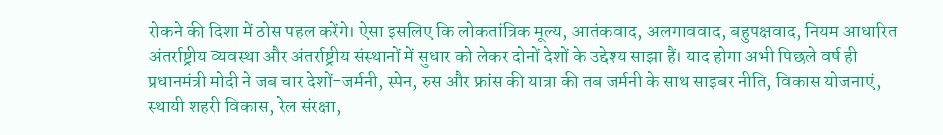रोकने की दिशा में ठोस पहल करेंगे। ऐसा इसलिए कि लोकतांत्रिक मूल्य, आतंकवाद, अलगाववाद, बहुपक्षवाद, नियम आधारित अंतर्राष्ट्रीय व्यवस्था और अंतर्राष्ट्रीय संस्थानों में सुधार को लेकर दोनों देशों के उद्देश्य साझा हैं। याद होगा अभी पिछले वर्ष ही प्रधानमंत्री मोदी ने जब चार देशों-जर्मनी, स्पेन, रुस और फ्रांस की यात्रा की तब जर्मनी के साथ साइबर नीति, विकास योजनाएं, स्थायी शहरी विकास, रेल संरक्षा,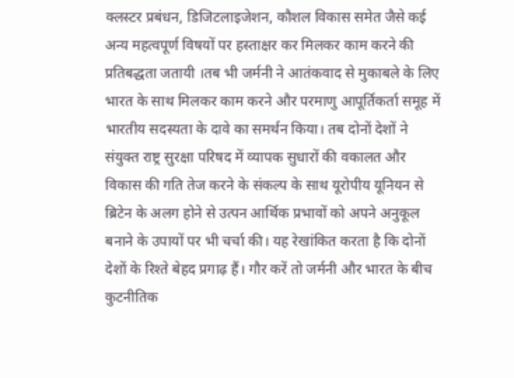क्लस्टर प्रबंधन, डिजिटलाइजेशन, कौशल विकास समेत जैसे कई अन्य महत्वपूर्ण विषयों पर हस्ताक्षर कर मिलकर काम करने की प्रतिबद्धता जतायी ।तब भी जर्मनी ने आतंकवाद से मुकाबले के लिए भारत के साथ मिलकर काम करने और परमाणु आपूर्तिकर्ता समूह में भारतीय सदस्यता के दावे का समर्थन किया। तब दोनों देशों ने संयुक्त राष्ट्र सुरक्षा परिषद में व्यापक सुधारों की वकालत और विकास की गति तेज करने के संकल्प के साथ यूरोपीय यूनियन से ब्रिटेन के अलग होने से उत्पन आर्थिक प्रभावों को अपने अनुकूल बनाने के उपायों पर भी चर्चा की। यह रेखांकित करता है कि दोनों देशों के रिश्ते बेहद प्रगाढ़ हैं। गौर करें तो जर्मनी और भारत के बीच कुटनीतिक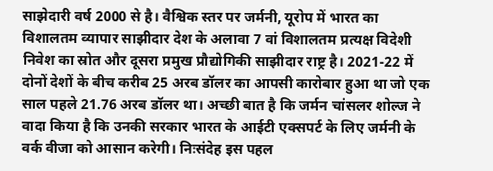साझेदारी वर्ष 2000 से है। वैश्विक स्तर पर जर्मनी, यूरोप में भारत का विशालतम व्यापार साझीदार देश के अलावा 7 वां विशालतम प्रत्यक्ष विदेशी निवेश का स्रोत और दूसरा प्रमुख प्रौद्योगिकी साझीदार राष्ट्र है। 2021-22 में दोनों देशों के बीच करीब 25 अरब डॉलर का आपसी कारोबार हुआ था जो एक साल पहले 21.76 अरब डॉलर था। अच्छी बात है कि जर्मन चांसलर शोल्ज ने वादा किया है कि उनकी सरकार भारत के आईटी एक्सपर्ट के लिए जर्मनी के वर्क वीजा को आसान करेगी। निःसंदेह इस पहल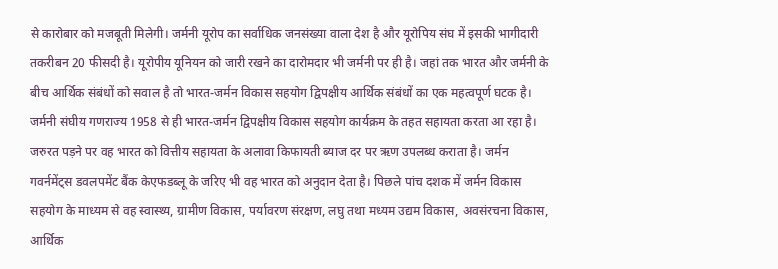से कारोबार को मजबूती मिलेगी। जर्मनी यूरोप का सर्वाधिक जनसंख्या वाला देश है और यूरोपिय संघ में इसकी भागीदारी तकरीबन 20 फीसदी है। यूरोपीय यूनियन को जारी रखने का दारोमदार भी जर्मनी पर ही है। जहां तक भारत और जर्मनी के बीच आर्थिक संबंधों को सवाल है तो भारत-जर्मन विकास सहयोग द्विपक्षीय आर्थिक संबंधों का एक महत्वपूर्ण घटक है। जर्मनी संघीय गणराज्य 1958 से ही भारत-जर्मन द्विपक्षीय विकास सहयोग कार्यक्रम के तहत सहायता करता आ रहा है। जरुरत पड़ने पर वह भारत को वित्तीय सहायता के अलावा किफायती ब्याज दर पर ऋण उपलब्ध कराता है। जर्मन गवर्नमेंट्स डवलपमेंट बैंक केएफडब्लू के जरिए भी वह भारत को अनुदान देता है। पिछले पांच दशक में जर्मन विकास सहयोग के माध्यम से वह स्वास्थ्य, ग्रामीण विकास, पर्यावरण संरक्षण, लघु तथा मध्यम उद्यम विकास, अवसंरचना विकास, आर्थिक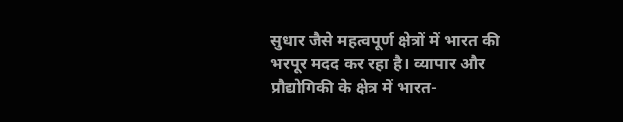सुधार जैसे महत्वपूर्ण क्षेत्रों में भारत की भरपूर मदद कर रहा है। व्यापार और प्रौद्योगिकी के क्षेत्र में भारत-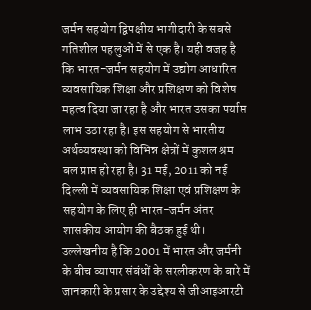जर्मन सहयोग द्विपक्षीय भागीदारी के सबसे गतिशील पहलुओं में से एक है। यही वजह है कि भारत-जर्मन सहयोग में उद्योग आधारित व्यवसायिक शिक्षा और प्रशिक्षण को विशेष महत्व दिया जा रहा है और भारत उसका पर्याप्त लाभ उठा रहा है। इस सहयोग से भारतीय अर्थव्यवस्था को विभिन्न क्षेत्रों में कुशल श्रम बल प्राप्त हो रहा है। 31 मई, 2011 को नई दिल्ली में व्यवसायिक शिक्षा एवं प्रशिक्षण के सहयोग के लिए ही भारत-जर्मन अंतर शासकीय आयोग की बैठक हुई थी। उल्लेखनीय है कि 2001 में भारत और जर्मनी के बीच व्यापार संबंधों के सरलीकरण के बारे में जानकारी के प्रसार के उद्देश्य से जीआइआरटी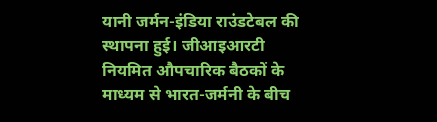यानी जर्मन-इंडिया राउंडटेबल की स्थापना हुई। जीआइआरटी नियमित औपचारिक बैठकों के माध्यम से भारत-जर्मनी के बीच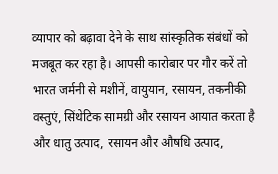व्यापार को बढ़ावा देने के साथ सांस्कृतिक संबंधों को मजबूत कर रहा है। आपसी कारोबार पर गौर करें तो भारत जर्मनी से मशीनें, वायुयान, रसायन, तकनीकी वस्तुएं, सिंथेटिक सामग्री और रसायन आयात करता है और धातु उत्पाद, रसायन और औषधि उत्पाद,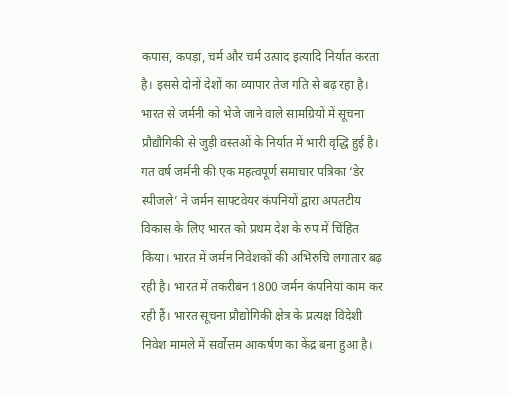कपास, कपड़ा, चर्म और चर्म उत्पाद इत्यादि निर्यात करता है। इससे दोनों देशों का व्यापार तेज गति से बढ़ रहा है। भारत से जर्मनी को भेजे जाने वाले सामग्रियों में सूचना प्रौद्यौगिकी से जुड़ी वस्तओं के निर्यात में भारी वृद्धि हुई है। गत वर्ष जर्मनी की एक महत्वपूर्ण समाचार पत्रिका ‘डेर स्पीजले’ ने जर्मन साफ्टवेयर कंपनियों द्वारा अपतटीय विकास के लिए भारत को प्रथम देश के रुप में चिंहित किया। भारत में जर्मन निवेशकों की अभिरुचि लगातार बढ़ रही है। भारत में तकरीबन 1800 जर्मन कंपनियां काम कर रही हैं। भारत सूचना प्रौद्योगिकी क्षेत्र के प्रत्यक्ष विदेशी निवेश मामले में सर्वोत्तम आकर्षण का केंद्र बना हुआ है।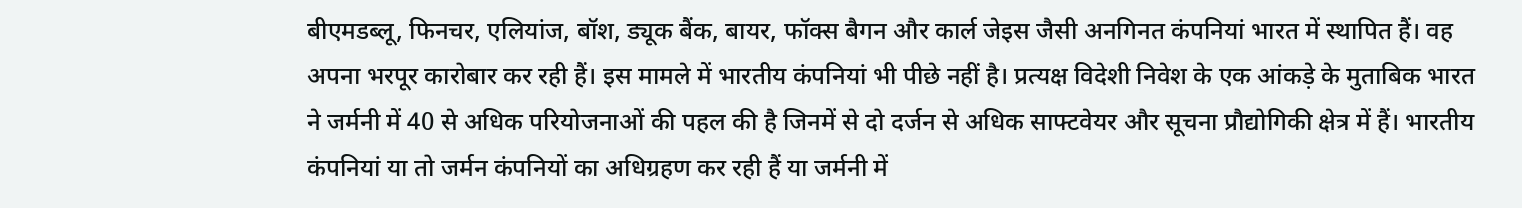बीएमडब्लू, फिनचर, एलियांज, बॉश, ड्यूक बैंक, बायर, फॉक्स बैगन और कार्ल जेइस जैसी अनगिनत कंपनियां भारत में स्थापित हैं। वह अपना भरपूर कारोबार कर रही हैं। इस मामले में भारतीय कंपनियां भी पीछे नहीं है। प्रत्यक्ष विदेशी निवेश के एक आंकड़े के मुताबिक भारत ने जर्मनी में 40 से अधिक परियोजनाओं की पहल की है जिनमें से दो दर्जन से अधिक साफ्टवेयर और सूचना प्रौद्योगिकी क्षेत्र में हैं। भारतीय कंपनियां या तो जर्मन कंपनियों का अधिग्रहण कर रही हैं या जर्मनी में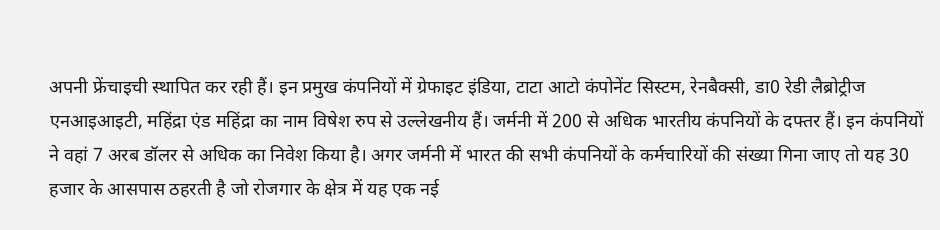अपनी फ्रेंचाइची स्थापित कर रही हैं। इन प्रमुख कंपनियों में ग्रेफाइट इंडिया, टाटा आटो कंपोनेंट सिस्टम, रेनबैक्सी, डा0 रेडी लैब्रोट्रीज एनआइआइटी, महिंद्रा एंड महिंद्रा का नाम विषेश रुप से उल्लेखनीय हैं। जर्मनी में 200 से अधिक भारतीय कंपनियों के दफ्तर हैं। इन कंपनियों ने वहां 7 अरब डॉलर से अधिक का निवेश किया है। अगर जर्मनी में भारत की सभी कंपनियों के कर्मचारियों की संख्या गिना जाए तो यह 30 हजार के आसपास ठहरती है जो रोजगार के क्षेत्र में यह एक नई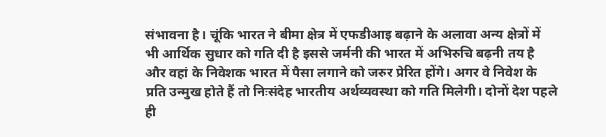संभावना है। चूंकि भारत ने बीमा क्षेत्र में एफडीआइ बढ़ाने के अलावा अन्य क्षेत्रों में भी आर्थिक सुधार को गति दी है इससे जर्मनी की भारत में अभिरुचि बढ़नी तय है और वहां के निवेशक भारत में पैसा लगाने को जरुर प्रेरित होंगे। अगर वे निवेश के प्रति उन्मुख होते हैं तो निःसंदेह भारतीय अर्थव्यवस्था को गति मिलेगी। दोनों देश पहले ही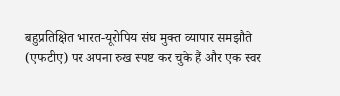बहुप्रतिक्षित भारत-यूरोपिय संघ मुक्त व्यापार समझौते (एफटीए) पर अपना रुख स्पष्ट कर चुके हैं और एक स्वर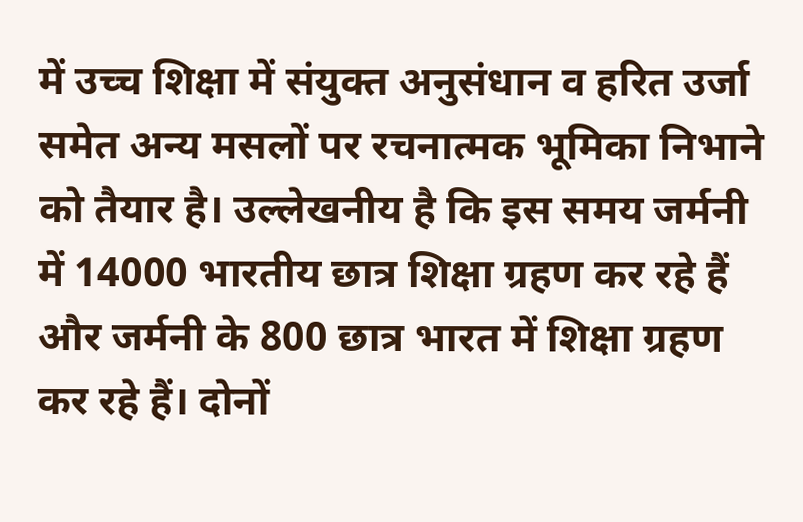में उच्च शिक्षा में संयुक्त अनुसंधान व हरित उर्जा समेत अन्य मसलों पर रचनात्मक भूमिका निभाने को तैयार है। उल्लेखनीय है कि इस समय जर्मनी में 14000 भारतीय छात्र शिक्षा ग्रहण कर रहे हैं और जर्मनी के 800 छात्र भारत में शिक्षा ग्रहण कर रहे हैं। दोनों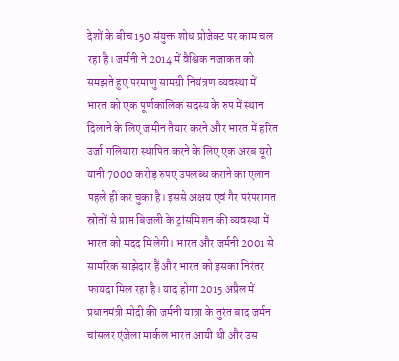देशों के बीच 150 संयुक्त शोध प्रोजेक्ट पर काम चल रहा है। जर्मनी ने 2014 में वैश्विक नजाकत को समझते हुए परमाणु सामग्री नियंत्रण व्यवस्था में भारत को एक पूर्णकालिक सदस्य के रुप में स्थान दिलाने के लिए जमीन तैयार करने और भारत में हरित उर्जा गलियारा स्थापित करने के लिए एक अरब यूरो यानी 7000 करोड़ रुपए उपलब्ध कराने का एलान पहले ही कर चुका है। इससे अक्षय एवं गैर परंपरागत स्रोतों से प्राप्त बिजली के ट्रांसमिशन की व्यवस्था में भारत को मदद मिलेगी। भारत और जर्मनी 2001 से सामरिक साझेदार हैं और भारत को इसका निरंतर फायदा मिल रहा है। याद होगा 2015 अप्रैल में प्रधानमंत्री मोदी की जर्मनी यात्रा के तुरंत बाद जर्मन चांसलर एंजेला मार्कल भारत आयी थी और उस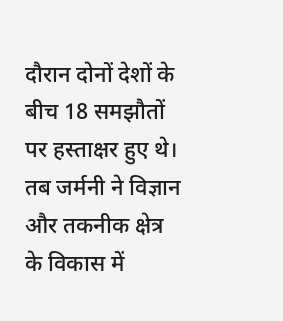दौरान दोनों देशों के बीच 18 समझौतों पर हस्ताक्षर हुए थे। तब जर्मनी ने विज्ञान और तकनीक क्षेत्र के विकास में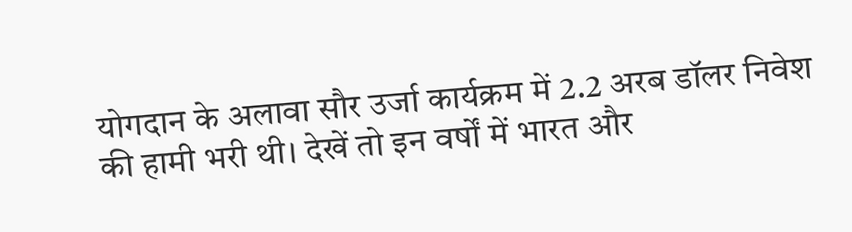योगदान के अलावा सौर उर्जा कार्यक्रम में 2.2 अरब डॉलर निवेश की हामी भरी थी। देखें तो इन वर्षों में भारत और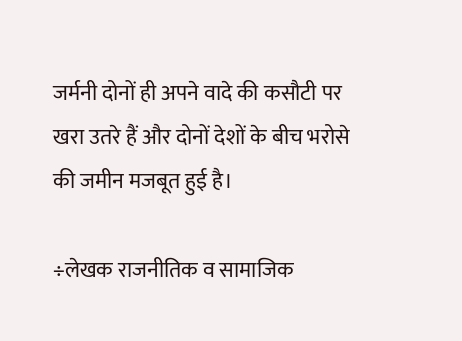जर्मनी दोनों ही अपने वादे की कसौटी पर खरा उतरे हैं और दोनों देशों के बीच भरोसे की जमीन मजबूत हुई है।

÷लेखक राजनीतिक व सामाजिक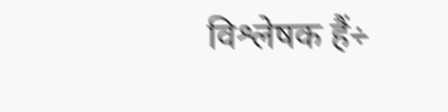विश्लेषक हैं÷